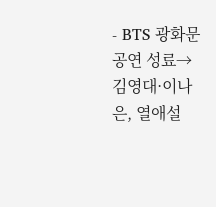- BTS 광화문 공연 성료→김영대·이나은, 열애설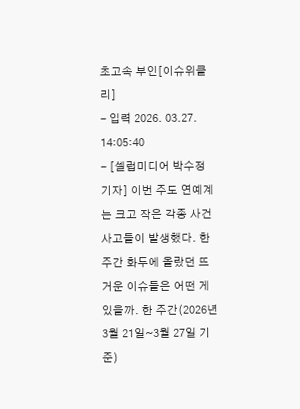초고속 부인[이슈위클리]
- 입력 2026. 03.27. 14:05:40
- [셀럽미디어 박수정 기자] 이번 주도 연예계는 크고 작은 각종 사건 사고들이 발생했다. 한 주간 화두에 올랐던 뜨거운 이슈들은 어떤 게 있을까. 한 주간(2026년 3월 21일~3월 27일 기준)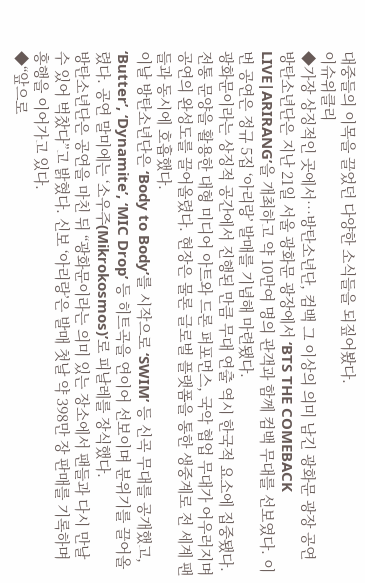대중들의 이목을 끌었던 다양한 소식들을 되짚어봤다.
이슈위클리
◆가장 상징적인 곳에서…방탄소년단, 컴백 그 이상의 의미 남긴 광화문 광장 공연
방탄소년단은 지난 21일 서울 광화문 광장에서 ‘BTS THE COMEBACK LIVE|ARIRANG’을 개최하고 약 10만여 명의 관객과 함께 컴백 무대를 선보였다. 이번 공연은 정규 5집 ‘아리랑’ 발매를 기념해 마련됐다.
광화문이라는 상징적 공간에서 진행된 만큼 무대 연출 역시 한국적 요소에 집중됐다. 전통 문양을 활용한 대형 미디어 아트와 드론 퍼포먼스, 국악 협업 무대가 어우러지며 공연의 완성도를 끌어올렸다. 현장은 물론 글로벌 플랫폼을 통한 생중계로 전 세계 팬들과 동시에 호흡했다.
이날 방탄소년단은 ‘Body to Body’를 시작으로 ‘SWIM’ 등 신곡 무대를 공개했고, ‘Butter’, ‘Dynamite’, ‘MIC Drop’ 등 히트곡을 연이어 선보이며 분위기를 끌어올렸다. 공연 말미에는 ‘소우주(Mikrokosmos)’로 피날레를 장식했다.
방탄소년단은 공연을 마친 뒤 “광화문이라는 의미 있는 장소에서 팬들과 다시 만날 수 있어 벅찼다”고 밝혔다. 신보 ‘아리랑’은 발매 첫날 약 398만 장 판매를 기록하며 흥행을 이어가고 있다.
◆“앞으로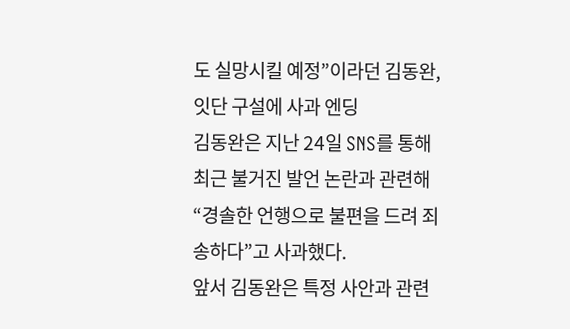도 실망시킬 예정”이라던 김동완, 잇단 구설에 사과 엔딩
김동완은 지난 24일 SNS를 통해 최근 불거진 발언 논란과 관련해 “경솔한 언행으로 불편을 드려 죄송하다”고 사과했다.
앞서 김동완은 특정 사안과 관련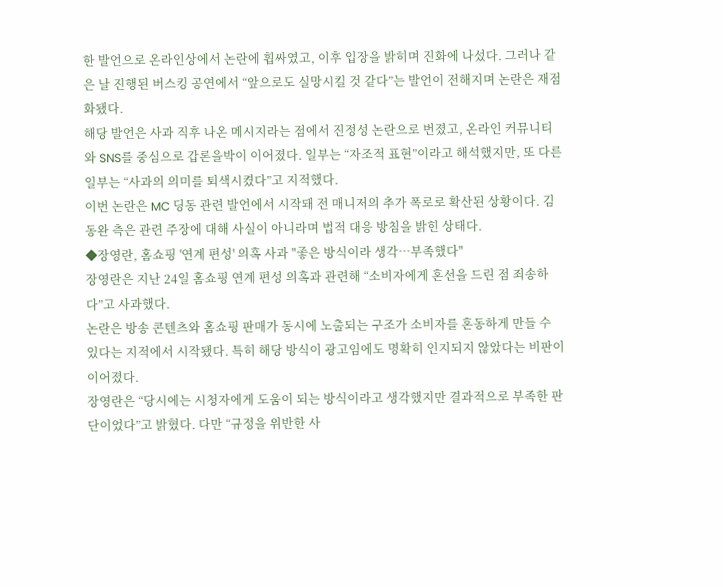한 발언으로 온라인상에서 논란에 휩싸였고, 이후 입장을 밝히며 진화에 나섰다. 그러나 같은 날 진행된 버스킹 공연에서 “앞으로도 실망시킬 것 같다”는 발언이 전해지며 논란은 재점화됐다.
해당 발언은 사과 직후 나온 메시지라는 점에서 진정성 논란으로 번졌고, 온라인 커뮤니티와 SNS를 중심으로 갑론을박이 이어졌다. 일부는 “자조적 표현”이라고 해석했지만, 또 다른 일부는 “사과의 의미를 퇴색시켰다”고 지적했다.
이번 논란은 MC 딩동 관련 발언에서 시작돼 전 매니저의 추가 폭로로 확산된 상황이다. 김동완 측은 관련 주장에 대해 사실이 아니라며 법적 대응 방침을 밝힌 상태다.
◆장영란, 홈쇼핑 '연계 편성' 의혹 사과 "좋은 방식이라 생각…부족했다"
장영란은 지난 24일 홈쇼핑 연계 편성 의혹과 관련해 “소비자에게 혼선을 드린 점 죄송하다”고 사과했다.
논란은 방송 콘텐츠와 홈쇼핑 판매가 동시에 노출되는 구조가 소비자를 혼동하게 만들 수 있다는 지적에서 시작됐다. 특히 해당 방식이 광고임에도 명확히 인지되지 않았다는 비판이 이어졌다.
장영란은 “당시에는 시청자에게 도움이 되는 방식이라고 생각했지만 결과적으로 부족한 판단이었다”고 밝혔다. 다만 “규정을 위반한 사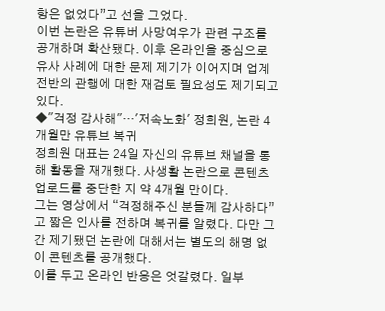항은 없었다”고 선을 그었다.
이번 논란은 유튜버 사망여우가 관련 구조를 공개하며 확산됐다. 이후 온라인을 중심으로 유사 사례에 대한 문제 제기가 이어지며 업계 전반의 관행에 대한 재검토 필요성도 제기되고 있다.
◆"걱정 감사해"…'저속노화' 정희원, 논란 4개월만 유튜브 복귀
정희원 대표는 24일 자신의 유튜브 채널을 통해 활동을 재개했다. 사생활 논란으로 콘텐츠 업로드를 중단한 지 약 4개월 만이다.
그는 영상에서 “걱정해주신 분들께 감사하다”고 짧은 인사를 전하며 복귀를 알렸다. 다만 그간 제기됐던 논란에 대해서는 별도의 해명 없이 콘텐츠를 공개했다.
이를 두고 온라인 반응은 엇갈렸다. 일부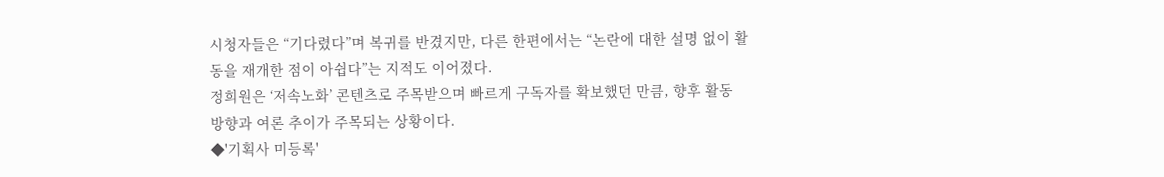시청자들은 “기다렸다”며 복귀를 반겼지만, 다른 한편에서는 “논란에 대한 설명 없이 활동을 재개한 점이 아쉽다”는 지적도 이어졌다.
정희원은 ‘저속노화’ 콘텐츠로 주목받으며 빠르게 구독자를 확보했던 만큼, 향후 활동 방향과 여론 추이가 주목되는 상황이다.
◆'기획사 미등록'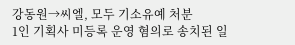강동원→씨엘, 모두 기소유예 처분
1인 기획사 미등록 운영 혐의로 송치된 일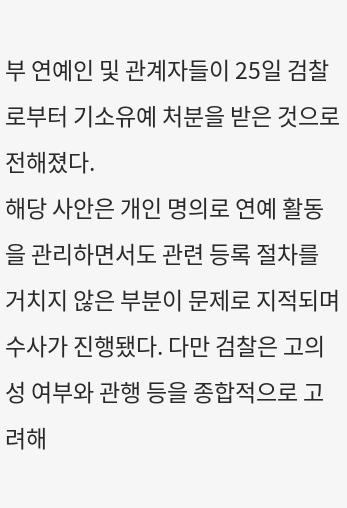부 연예인 및 관계자들이 25일 검찰로부터 기소유예 처분을 받은 것으로 전해졌다.
해당 사안은 개인 명의로 연예 활동을 관리하면서도 관련 등록 절차를 거치지 않은 부분이 문제로 지적되며 수사가 진행됐다. 다만 검찰은 고의성 여부와 관행 등을 종합적으로 고려해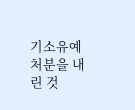기소유예 처분을 내린 것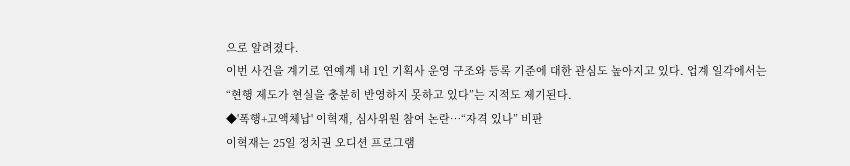으로 알려졌다.
이번 사건을 계기로 연예계 내 1인 기획사 운영 구조와 등록 기준에 대한 관심도 높아지고 있다. 업계 일각에서는 “현행 제도가 현실을 충분히 반영하지 못하고 있다”는 지적도 제기된다.
◆'폭행+고액체납' 이혁재, 심사위원 참여 논란…“자격 있나” 비판
이혁재는 25일 정치권 오디션 프로그램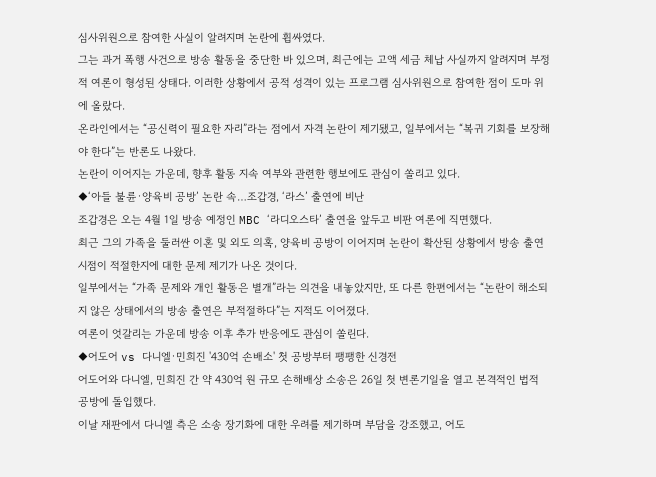심사위원으로 참여한 사실이 알려지며 논란에 휩싸였다.
그는 과거 폭행 사건으로 방송 활동을 중단한 바 있으며, 최근에는 고액 세금 체납 사실까지 알려지며 부정적 여론이 형성된 상태다. 이러한 상황에서 공적 성격이 있는 프로그램 심사위원으로 참여한 점이 도마 위에 올랐다.
온라인에서는 “공신력이 필요한 자리”라는 점에서 자격 논란이 제기됐고, 일부에서는 “복귀 기회를 보장해야 한다”는 반론도 나왔다.
논란이 이어지는 가운데, 향후 활동 지속 여부와 관련한 행보에도 관심이 쏠리고 있다.
◆‘아들 불륜·양육비 공방’ 논란 속…조갑경, ‘라스’ 출연에 비난
조갑경은 오는 4월 1일 방송 예정인 MBC ‘라디오스타’ 출연을 앞두고 비판 여론에 직면했다.
최근 그의 가족을 둘러싼 이혼 및 외도 의혹, 양육비 공방이 이어지며 논란이 확산된 상황에서 방송 출연 시점이 적절한지에 대한 문제 제기가 나온 것이다.
일부에서는 “가족 문제와 개인 활동은 별개”라는 의견을 내놓았지만, 또 다른 한편에서는 “논란이 해소되지 않은 상태에서의 방송 출연은 부적절하다”는 지적도 이어졌다.
여론이 엇갈리는 가운데 방송 이후 추가 반응에도 관심이 쏠린다.
◆어도어 vs 다니엘·민희진 '430억 손배소' 첫 공방부터 팽팽한 신경전
어도어와 다니엘, 민희진 간 약 430억 원 규모 손해배상 소송은 26일 첫 변론기일을 열고 본격적인 법적 공방에 돌입했다.
이날 재판에서 다니엘 측은 소송 장기화에 대한 우려를 제기하며 부담을 강조했고, 어도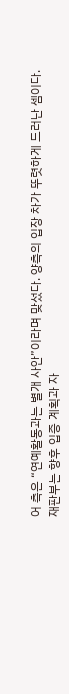어 측은 “연예활동과는 별개 사안”이라며 맞섰다. 양측의 입장 차가 뚜렷하게 드러난 셈이다.
재판부는 향후 입증 계획과 자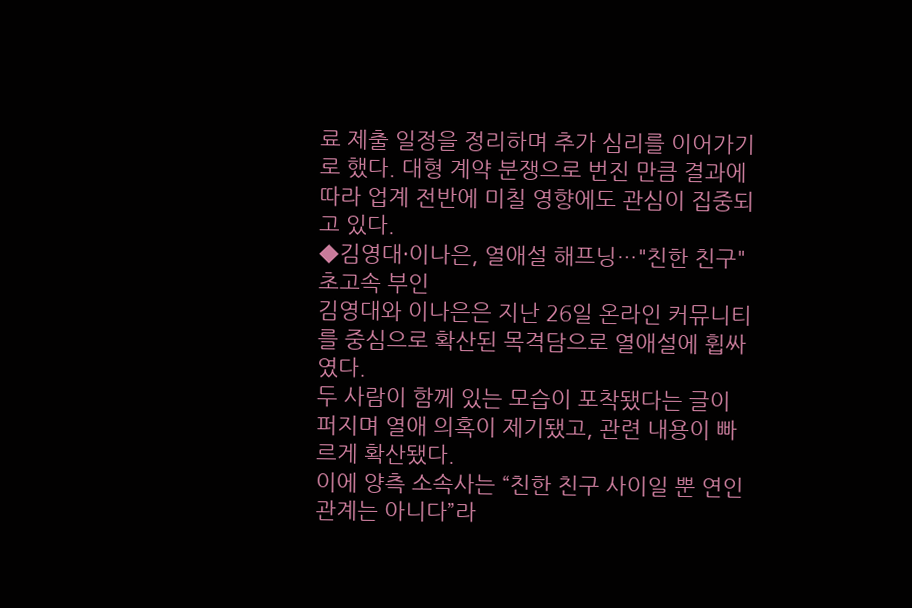료 제출 일정을 정리하며 추가 심리를 이어가기로 했다. 대형 계약 분쟁으로 번진 만큼 결과에 따라 업계 전반에 미칠 영향에도 관심이 집중되고 있다.
◆김영대·이나은, 열애설 해프닝…"친한 친구" 초고속 부인
김영대와 이나은은 지난 26일 온라인 커뮤니티를 중심으로 확산된 목격담으로 열애설에 휩싸였다.
두 사람이 함께 있는 모습이 포착됐다는 글이 퍼지며 열애 의혹이 제기됐고, 관련 내용이 빠르게 확산됐다.
이에 양측 소속사는 “친한 친구 사이일 뿐 연인 관계는 아니다”라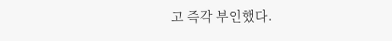고 즉각 부인했다.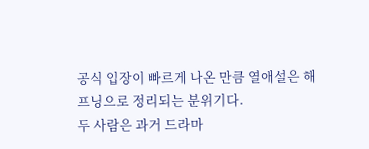공식 입장이 빠르게 나온 만큼 열애설은 해프닝으로 정리되는 분위기다.
두 사람은 과거 드라마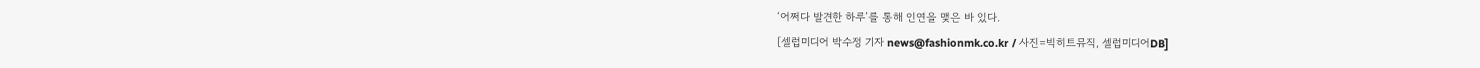‘어쩌다 발견한 하루’를 통해 인연을 맺은 바 있다.
[셀럽미디어 박수정 기자 news@fashionmk.co.kr / 사진=빅히트뮤직, 셀럽미디어DB]